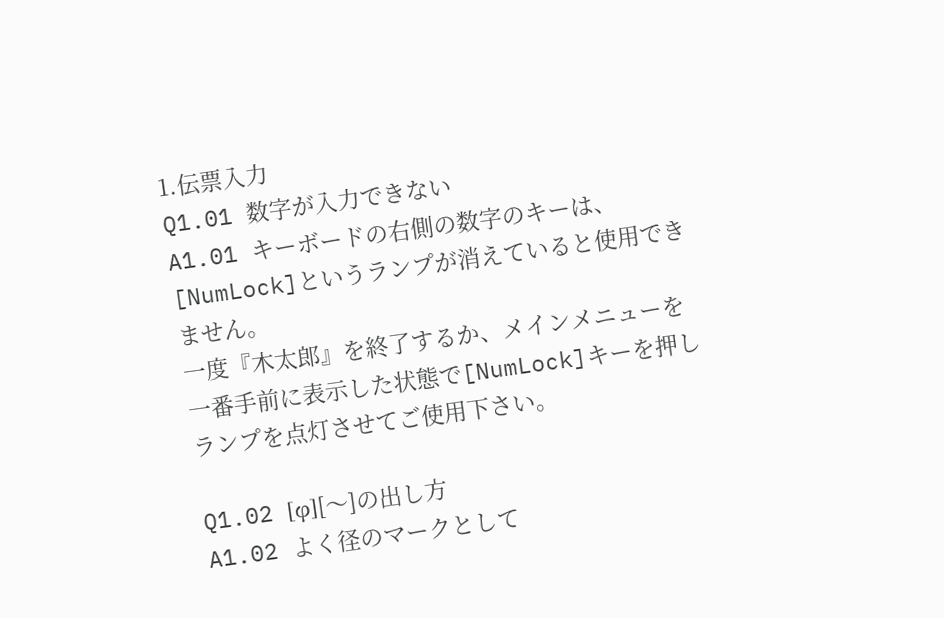1.伝票入力
Q1.01 数字が入力できない
A1.01 キーボードの右側の数字のキーは、[NumLock]というランプが消えていると使用できません。
一度『木太郎』を終了するか、メインメニューを一番手前に表示した状態で[NumLock]キーを押しランプを点灯させてご使用下さい。

Q1.02 [φ][〜]の出し方
A1.02 よく径のマークとして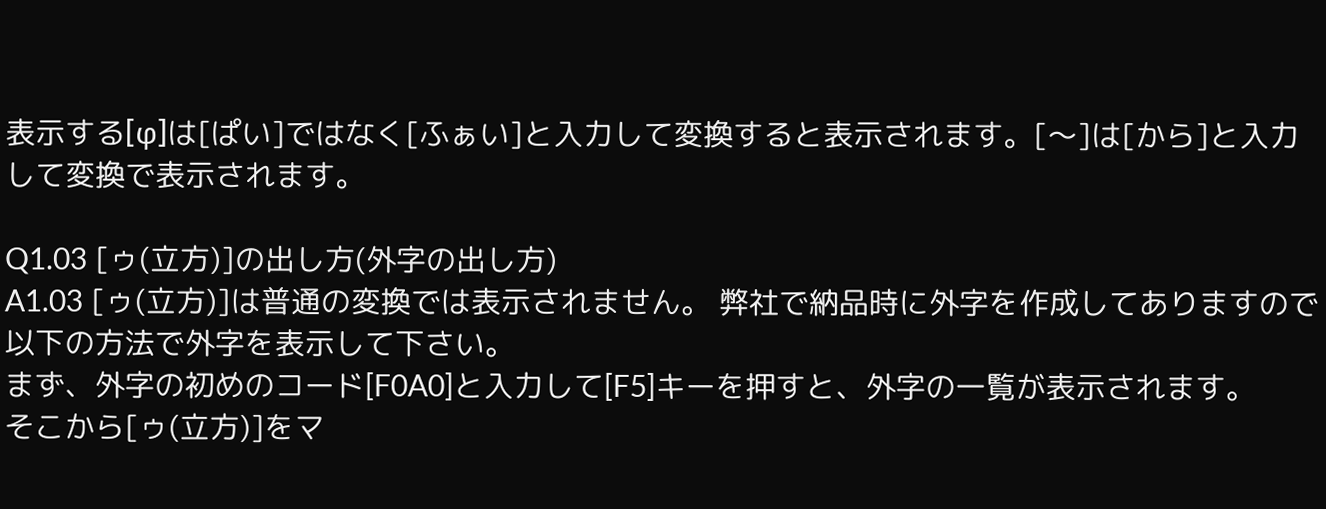表示する[φ]は[ぱい]ではなく[ふぁい]と入力して変換すると表示されます。[〜]は[から]と入力して変換で表示されます。

Q1.03 [ゥ(立方)]の出し方(外字の出し方)
A1.03 [ゥ(立方)]は普通の変換では表示されません。 弊社で納品時に外字を作成してありますので以下の方法で外字を表示して下さい。
まず、外字の初めのコード[F0A0]と入力して[F5]キーを押すと、外字の一覧が表示されます。
そこから[ゥ(立方)]をマ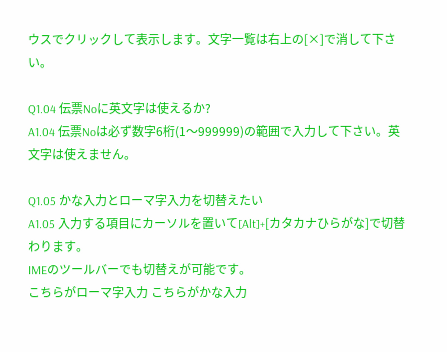ウスでクリックして表示します。文字一覧は右上の[×]で消して下さい。

Q1.04 伝票Noに英文字は使えるか?
A1.04 伝票Noは必ず数字6桁(1〜999999)の範囲で入力して下さい。英文字は使えません。

Q1.05 かな入力とローマ字入力を切替えたい
A1.05 入力する項目にカーソルを置いて[Alt]+[カタカナひらがな]で切替わります。
IMEのツールバーでも切替えが可能です。
こちらがローマ字入力 こちらがかな入力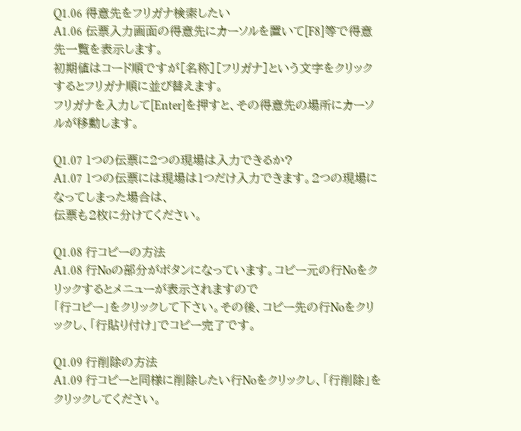Q1.06 得意先をフリガナ検索したい
A1.06 伝票入力画面の得意先にカーソルを置いて[F8]等で得意先一覧を表示します。
初期値はコード順ですが[名称][フリガナ]という文字をクリックするとフリガナ順に並び替えます。
フリガナを入力して[Enter]を押すと、その得意先の場所にカーソルが移動します。

Q1.07 1つの伝票に2つの現場は入力できるか?
A1.07 1つの伝票には現場は1つだけ入力できます。2つの現場になってしまった場合は、
伝票も2枚に分けてください。

Q1.08 行コピーの方法
A1.08 行Noの部分がボタンになっています。コピー元の行Noをクリックするとメニューが表示されますので
「行コピー」をクリックして下さい。その後、コピー先の行Noをクリックし、「行貼り付け」でコピー完了です。

Q1.09 行削除の方法
A1.09 行コピーと同様に削除したい行Noをクリックし、「行削除」をクリックしてください。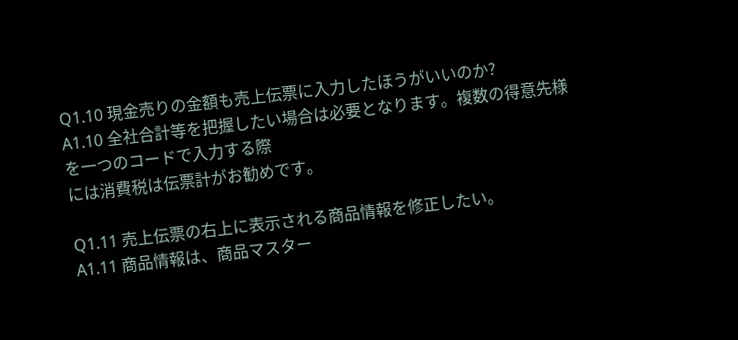Q1.10 現金売りの金額も売上伝票に入力したほうがいいのか?
A1.10 全社合計等を把握したい場合は必要となります。複数の得意先様を一つのコードで入力する際
には消費税は伝票計がお勧めです。

Q1.11 売上伝票の右上に表示される商品情報を修正したい。
A1.11 商品情報は、商品マスター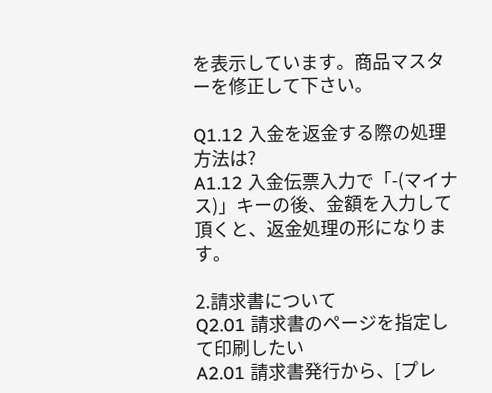を表示しています。商品マスターを修正して下さい。

Q1.12 入金を返金する際の処理方法は?
A1.12 入金伝票入力で「-(マイナス)」キーの後、金額を入力して頂くと、返金処理の形になります。

2.請求書について
Q2.01 請求書のページを指定して印刷したい
A2.01 請求書発行から、[プレ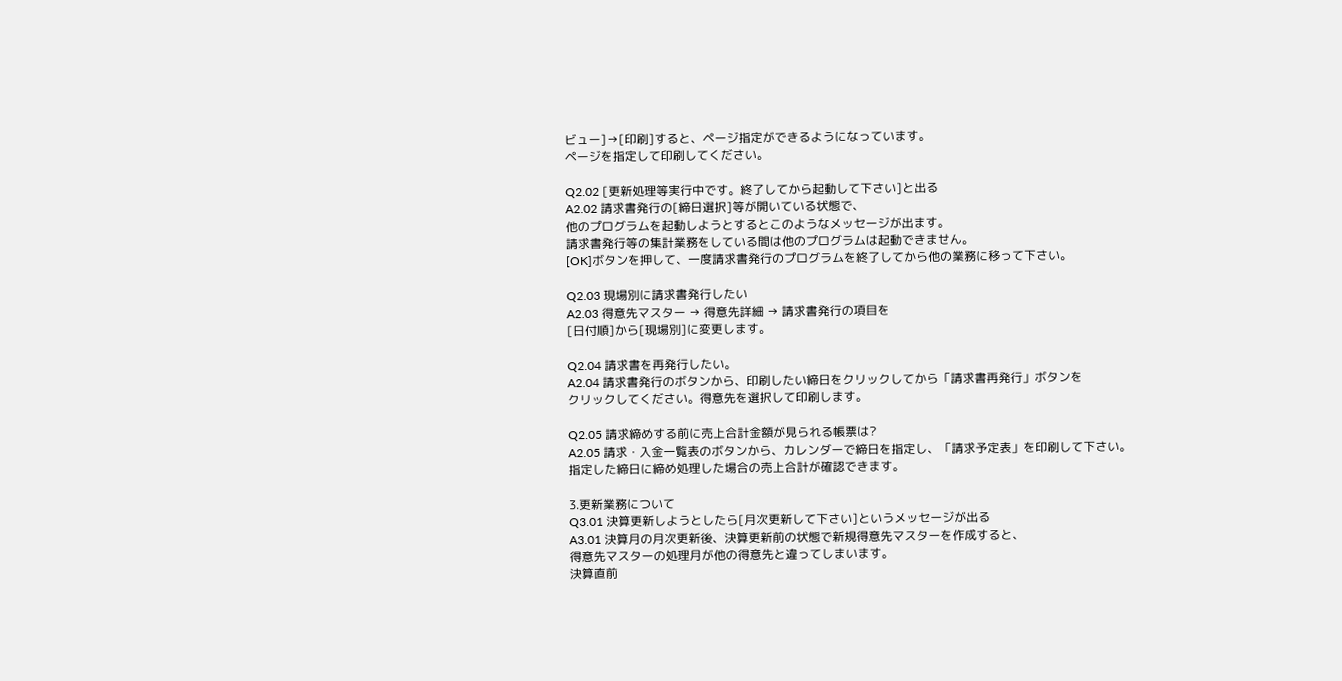ビュー]→[印刷]すると、ページ指定ができるようになっています。
ページを指定して印刷してください。

Q2.02 [更新処理等実行中です。終了してから起動して下さい]と出る
A2.02 請求書発行の[締日選択]等が開いている状態で、
他のプログラムを起動しようとするとこのようなメッセージが出ます。
請求書発行等の集計業務をしている間は他のプログラムは起動できません。
[OK]ボタンを押して、一度請求書発行のプログラムを終了してから他の業務に移って下さい。

Q2.03 現場別に請求書発行したい
A2.03 得意先マスター → 得意先詳細 → 請求書発行の項目を
[日付順]から[現場別]に変更します。

Q2.04 請求書を再発行したい。
A2.04 請求書発行のボタンから、印刷したい締日をクリックしてから「請求書再発行」ボタンを
クリックしてください。得意先を選択して印刷します。

Q2.05 請求締めする前に売上合計金額が見られる帳票は?
A2.05 請求・入金一覧表のボタンから、カレンダーで締日を指定し、「請求予定表」を印刷して下さい。
指定した締日に締め処理した場合の売上合計が確認できます。

3.更新業務について
Q3.01 決算更新しようとしたら[月次更新して下さい]というメッセージが出る
A3.01 決算月の月次更新後、決算更新前の状態で新規得意先マスターを作成すると、
得意先マスターの処理月が他の得意先と違ってしまいます。
決算直前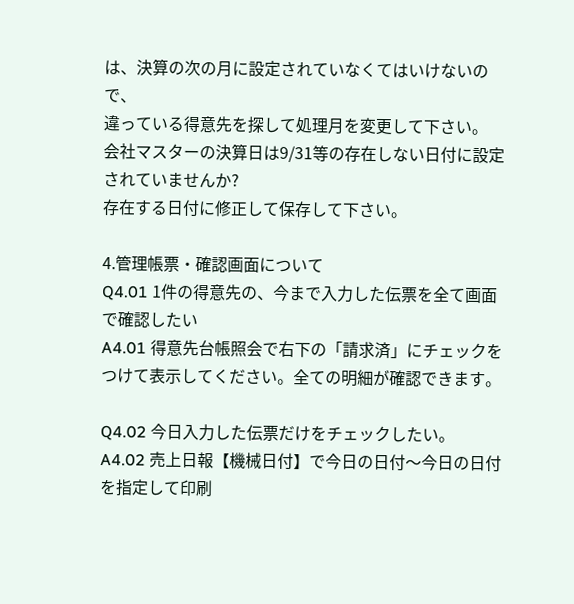は、決算の次の月に設定されていなくてはいけないので、
違っている得意先を探して処理月を変更して下さい。
会社マスターの決算日は9/31等の存在しない日付に設定されていませんか?
存在する日付に修正して保存して下さい。

4.管理帳票・確認画面について
Q4.01 1件の得意先の、今まで入力した伝票を全て画面で確認したい
A4.01 得意先台帳照会で右下の「請求済」にチェックをつけて表示してください。全ての明細が確認できます。

Q4.02 今日入力した伝票だけをチェックしたい。
A4.02 売上日報【機械日付】で今日の日付〜今日の日付を指定して印刷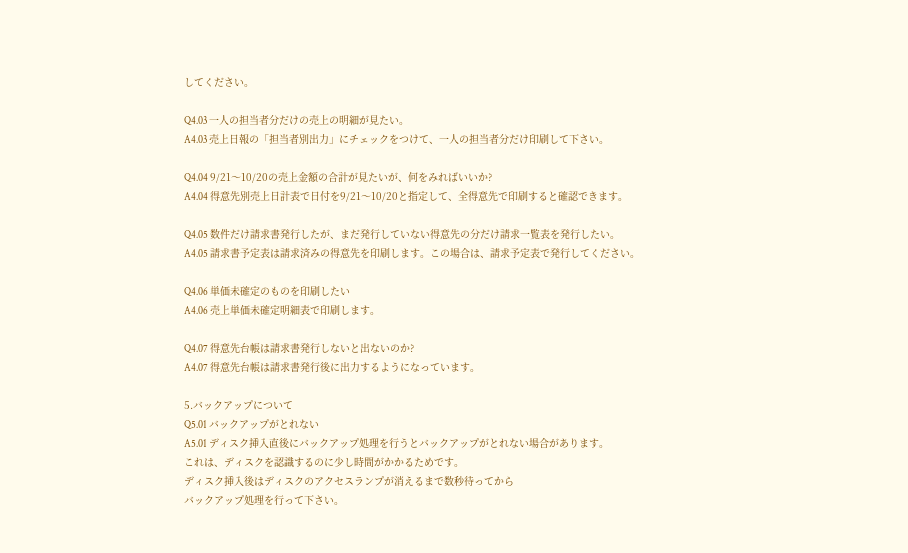してください。

Q4.03 一人の担当者分だけの売上の明細が見たい。
A4.03 売上日報の「担当者別出力」にチェックをつけて、一人の担当者分だけ印刷して下さい。

Q4.04 9/21〜10/20の売上金額の合計が見たいが、何をみればいいか?
A4.04 得意先別売上日計表で日付を9/21〜10/20と指定して、全得意先で印刷すると確認できます。

Q4.05 数件だけ請求書発行したが、まだ発行していない得意先の分だけ請求一覧表を発行したい。
A4.05 請求書予定表は請求済みの得意先を印刷します。この場合は、請求予定表で発行してください。

Q4.06 単価未確定のものを印刷したい
A4.06 売上単価未確定明細表で印刷します。

Q4.07 得意先台帳は請求書発行しないと出ないのか?
A4.07 得意先台帳は請求書発行後に出力するようになっています。

5.バックアップについて
Q5.01 バックアップがとれない
A5.01 ディスク挿入直後にバックアップ処理を行うとバックアップがとれない場合があります。
これは、ディスクを認識するのに少し時間がかかるためです。
ディスク挿入後はディスクのアクセスランプが消えるまで数秒待ってから
バックアップ処理を行って下さい。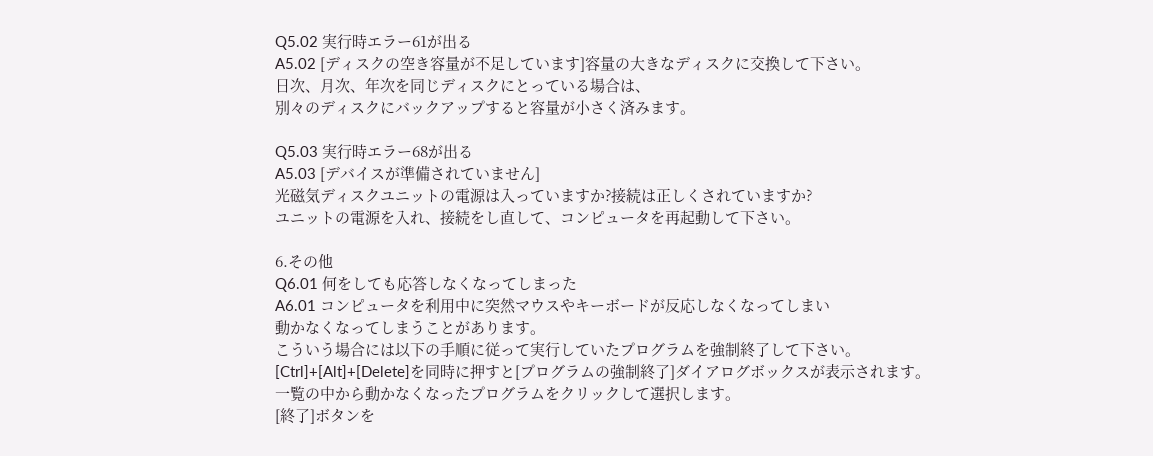Q5.02 実行時エラー61が出る
A5.02 [ディスクの空き容量が不足しています]容量の大きなディスクに交換して下さい。
日次、月次、年次を同じディスクにとっている場合は、
別々のディスクにバックアップすると容量が小さく済みます。

Q5.03 実行時エラー68が出る
A5.03 [デバイスが準備されていません]
光磁気ディスクユニットの電源は入っていますか?接続は正しくされていますか?
ユニットの電源を入れ、接続をし直して、コンピュータを再起動して下さい。

6.その他
Q6.01 何をしても応答しなくなってしまった
A6.01 コンピュータを利用中に突然マウスやキーボードが反応しなくなってしまい
動かなくなってしまうことがあります。
こういう場合には以下の手順に従って実行していたプログラムを強制終了して下さい。
[Ctrl]+[Alt]+[Delete]を同時に押すと[プログラムの強制終了]ダイアログボックスが表示されます。
一覧の中から動かなくなったプログラムをクリックして選択します。
[終了]ボタンを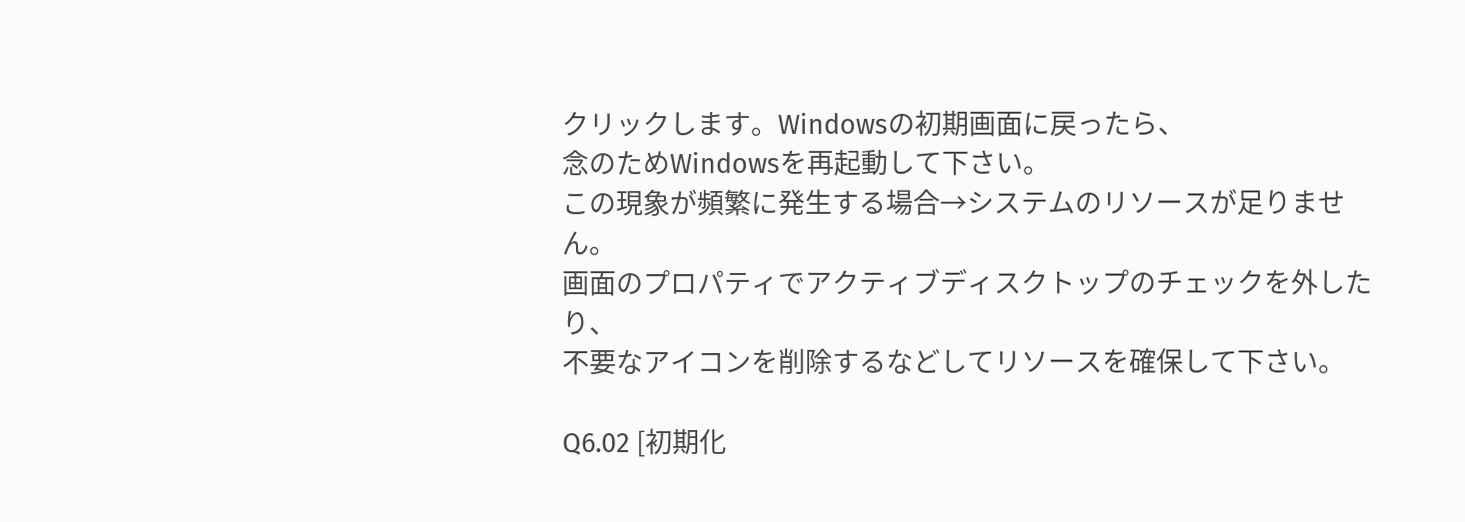クリックします。Windowsの初期画面に戻ったら、
念のためWindowsを再起動して下さい。
この現象が頻繁に発生する場合→システムのリソースが足りません。
画面のプロパティでアクティブディスクトップのチェックを外したり、
不要なアイコンを削除するなどしてリソースを確保して下さい。

Q6.02 [初期化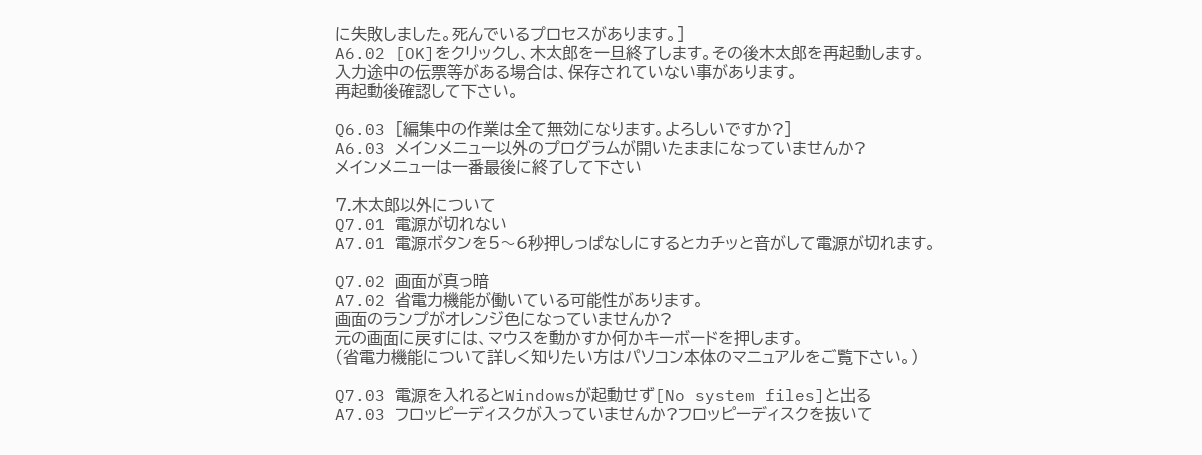に失敗しました。死んでいるプロセスがあります。]
A6.02 [OK]をクリックし、木太郎を一旦終了します。その後木太郎を再起動します。
入力途中の伝票等がある場合は、保存されていない事があります。
再起動後確認して下さい。

Q6.03 [編集中の作業は全て無効になります。よろしいですか?]
A6.03 メインメニュー以外のプログラムが開いたままになっていませんか?
メインメニューは一番最後に終了して下さい

7.木太郎以外について
Q7.01 電源が切れない
A7.01 電源ボタンを5〜6秒押しっぱなしにするとカチッと音がして電源が切れます。

Q7.02 画面が真っ暗
A7.02 省電力機能が働いている可能性があります。
画面のランプがオレンジ色になっていませんか?
元の画面に戻すには、マウスを動かすか何かキーボードを押します。
(省電力機能について詳しく知りたい方はパソコン本体のマニュアルをご覧下さい。)

Q7.03 電源を入れるとWindowsが起動せず[No system files]と出る
A7.03 フロッピーディスクが入っていませんか?フロッピーディスクを抜いて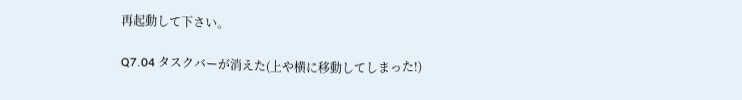再起動して下さい。

Q7.04 タスクバーが消えた(上や横に移動してしまった!)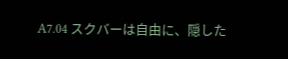A7.04 スクバーは自由に、隠した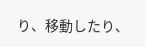り、移動したり、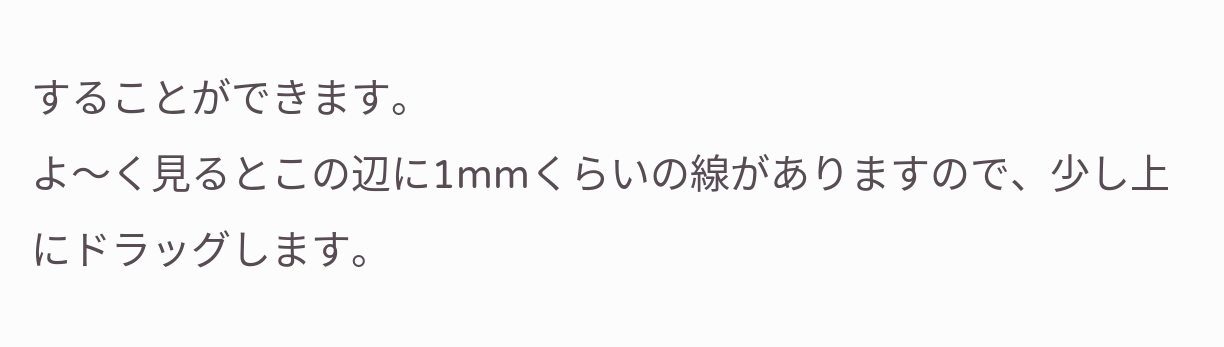することができます。
よ〜く見るとこの辺に1mmくらいの線がありますので、少し上にドラッグします。